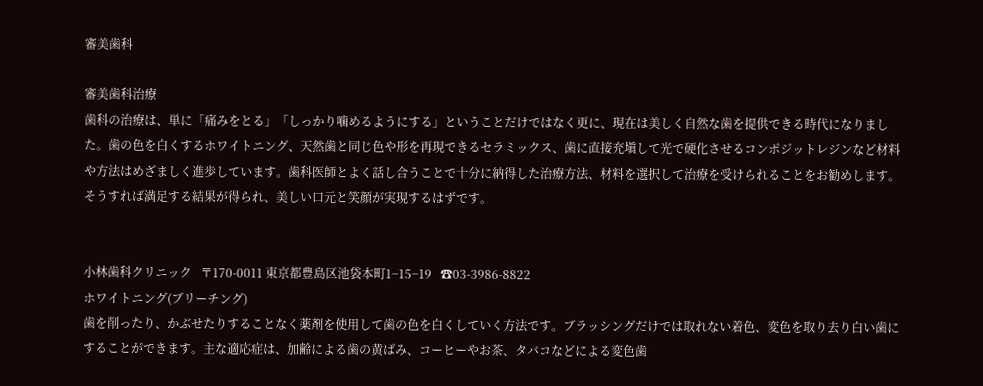審美歯科

審美歯科治療
歯科の治療は、単に「痛みをとる」「しっかり噛めるようにする」ということだけではなく更に、現在は美しく自然な歯を提供できる時代になりました。歯の色を白くするホワイトニング、天然歯と同じ色や形を再現できるセラミックス、歯に直接充塡して光で硬化させるコンポジットレジンなど材料や方法はめざましく進歩しています。歯科医師とよく話し合うことで十分に納得した治療方法、材料を選択して治療を受けられることをお勧めします。そうすれば満足する結果が得られ、美しい口元と笑顔が実現するはずです。


小林歯科クリニック   〒170-0011 東京都豊島区池袋本町1−15−19   ☎03-3986-8822
ホワイトニング(ブリーチング)
歯を削ったり、かぶせたりすることなく薬剤を使用して歯の色を白くしていく方法です。ブラッシングだけでは取れない着色、変色を取り去り白い歯にすることができます。主な適応症は、加齢による歯の黄ばみ、コーヒーやお茶、タバコなどによる変色歯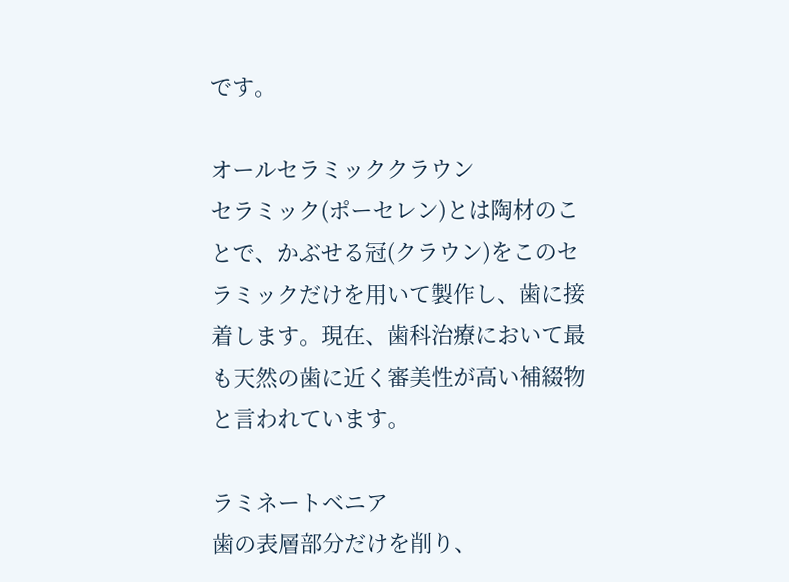です。

オールセラミッククラウン
セラミック(ポーセレン)とは陶材のことで、かぶせる冠(クラウン)をこのセラミックだけを用いて製作し、歯に接着します。現在、歯科治療において最も天然の歯に近く審美性が高い補綴物と言われています。

ラミネートベニア
歯の表層部分だけを削り、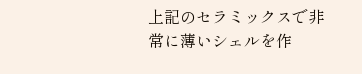上記のセラミックスで非常に薄いシェルを作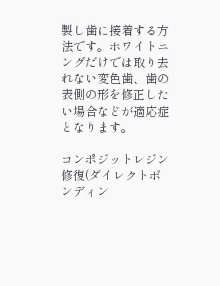製し歯に接着する方法です。ホワイトニングだけでは取り去れない変色歯、歯の表側の形を修正したい場合などが適応症となります。

コンポジットレジン修復(ダイレクトボンディン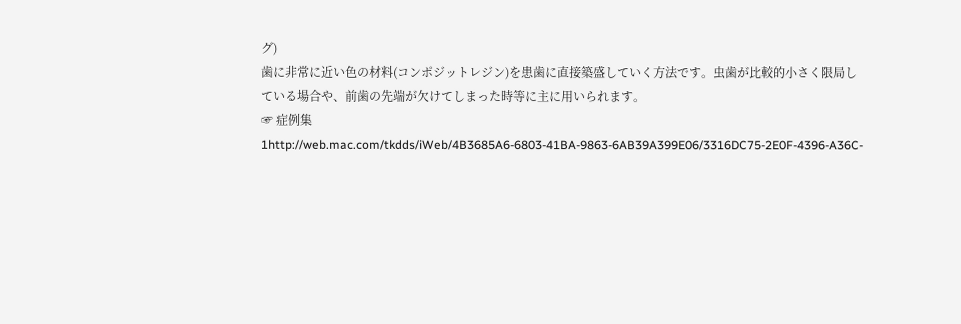グ)
歯に非常に近い色の材料(コンポジットレジン)を患歯に直接築盛していく方法です。虫歯が比較的小さく限局している場合や、前歯の先端が欠けてしまった時等に主に用いられます。
☞ 症例集1http://web.mac.com/tkdds/iWeb/4B3685A6-6803-41BA-9863-6AB39A399E06/3316DC75-2E0F-4396-A36C-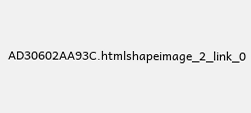AD30602AA93C.htmlshapeimage_2_link_0